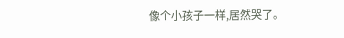像个小孩子一样,居然哭了。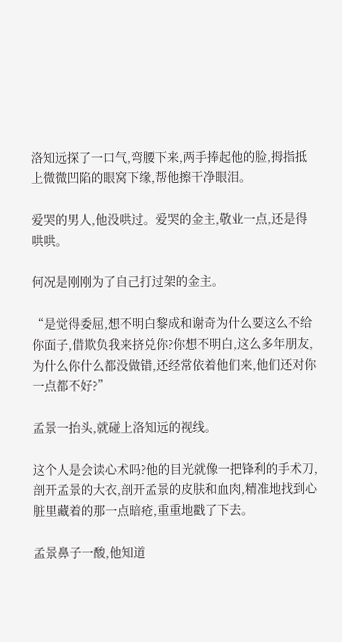洛知远探了一口气,弯腰下来,两手捧起他的脸,拇指抵上微微凹陷的眼窝下缘,帮他擦干净眼泪。

爱哭的男人,他没哄过。爱哭的金主,敬业一点,还是得哄哄。

何况是刚刚为了自己打过架的金主。

“是觉得委屈,想不明白黎成和谢奇为什么要这么不给你面子,借欺负我来挤兑你?你想不明白,这么多年朋友,为什么你什么都没做错,还经常依着他们来,他们还对你一点都不好?”

孟景一抬头,就碰上洛知远的视线。

这个人是会读心术吗?他的目光就像一把锋利的手术刀,剖开孟景的大衣,剖开孟景的皮肤和血肉,精准地找到心脏里藏着的那一点暗疮,重重地戳了下去。

孟景鼻子一酸,他知道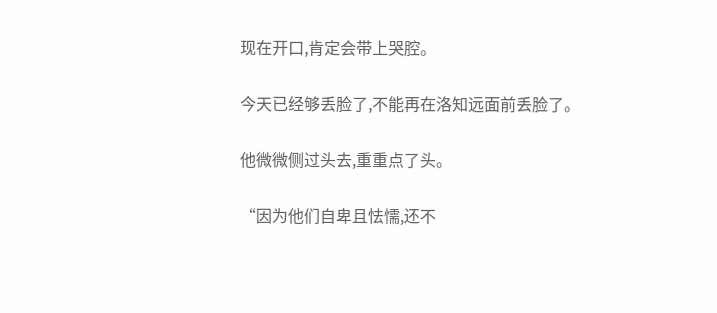现在开口,肯定会带上哭腔。

今天已经够丢脸了,不能再在洛知远面前丢脸了。

他微微侧过头去,重重点了头。

“因为他们自卑且怯懦,还不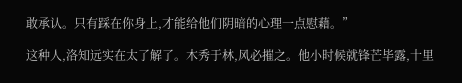敢承认。只有踩在你身上,才能给他们阴暗的心理一点慰藉。”

这种人,洛知远实在太了解了。木秀于林,风必摧之。他小时候就锋芒毕露,十里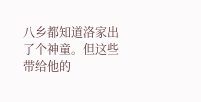八乡都知道洛家出了个神童。但这些带给他的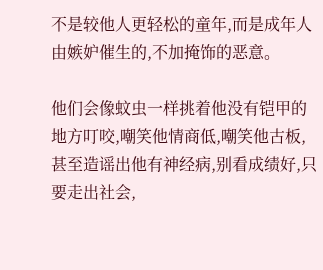不是较他人更轻松的童年,而是成年人由嫉妒催生的,不加掩饰的恶意。

他们会像蚊虫一样挑着他没有铠甲的地方叮咬,嘲笑他情商低,嘲笑他古板,甚至造谣出他有神经病,别看成绩好,只要走出社会,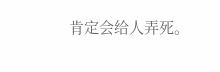肯定会给人弄死。